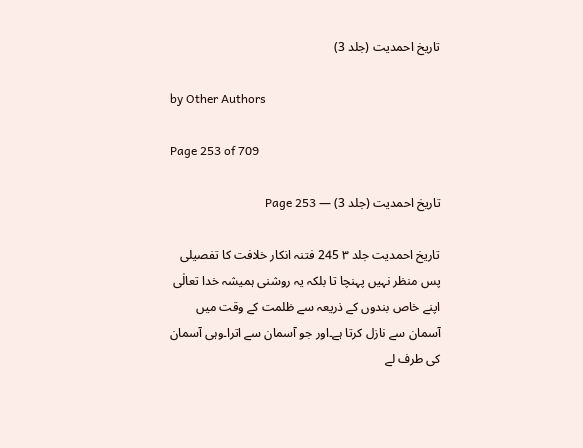تاریخ احمدیت (جلد 3)

by Other Authors

Page 253 of 709

تاریخ احمدیت (جلد 3) — Page 253

تاریخ احمدیت جلد ۳ 245 فتنہ انکار خلافت کا تفصیلی پس منظر نہیں پہنچا تا بلکہ یہ روشنی ہمیشہ خدا تعالٰی اپنے خاص بندوں کے ذریعہ سے ظلمت کے وقت میں آسمان سے نازل کرتا ہے۔اور جو آسمان سے اترا۔وہی آسمان کی طرف لے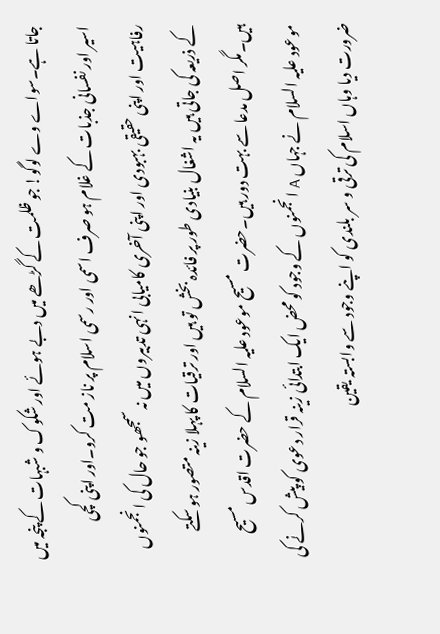جاتا ہے۔سواے وے لوگو! جو ظلمت کے گڑھے میں دبے ہوئے اور شکوک و شبہات کے پنجہ میں اسیر اور نفسانی جذبات کے غلام ہو صرف اسمی اور رسمی اسلام پر ناز مت کرو۔اور اپنی کچی رفاہیت اور اپنی حقیقی بہبودی اور اپنی آخری کامیابی انہی تدبیروں میں نہ سمجھو جو حال کی انجمنوں کے ذریعہ کی جاتی ہیں یہ اشغال بنیادی طور پر فائدہ بخش تو ہیں اور ترقیات کا پہلا زینہ متصور ہو سکتے ہیں۔مگر اصل مدعا سے بہت دور ہیں۔حضرت مسیح موعود علیہ السلام کے حضرت اقدس مسیح موعود علیہ السلام نے جہاں A انجمنوں کے وجود کو محض ایک ابتدائی زینہ قرار دعوی کو پیش کرنے کی ضرورت دیا وہاں اسلام کی ترقی و سر بلندی کو اپنے وجود سے وابستہ یقین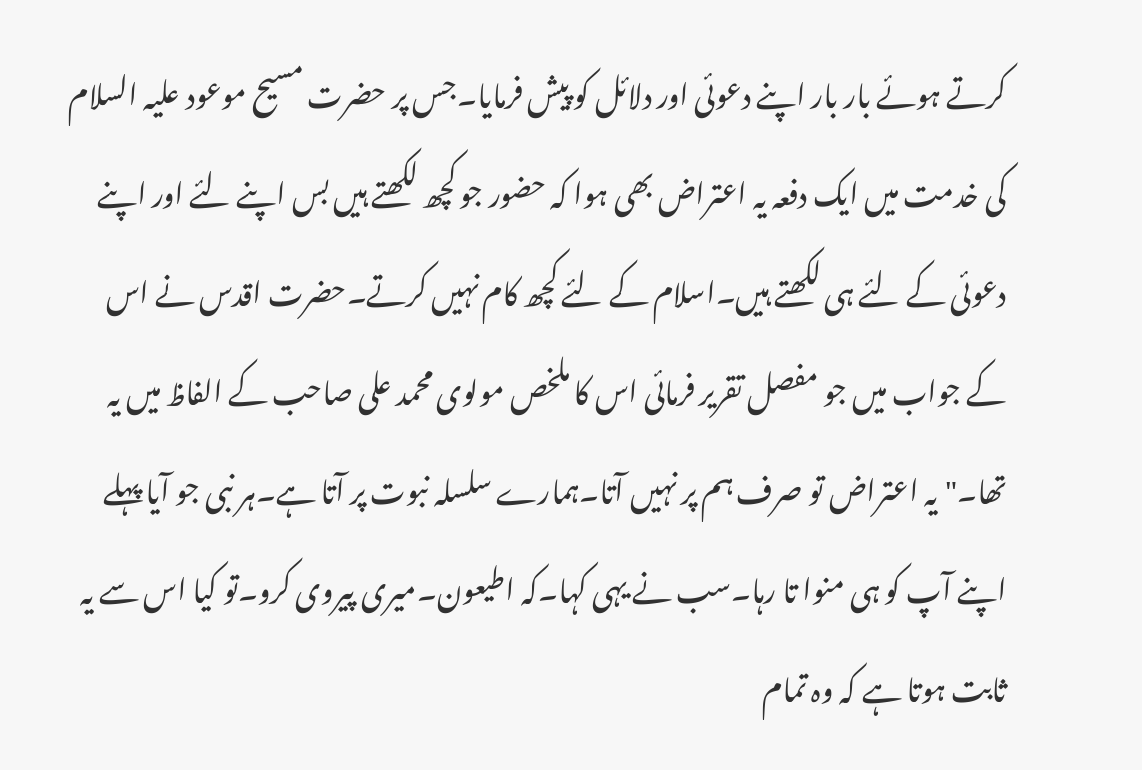کرتے ہوئے بار بار اپنے دعوئی اور دلائل کو پیش فرمایا۔جس پر حضرت مسیح موعود علیہ السلام کی خدمت میں ایک دفعہ یہ اعتراض بھی ہوا کہ حضور جو کچھ لکھتے ہیں بس اپنے لئے اور اپنے دعوئی کے لئے ہی لکھتے ہیں۔اسلام کے لئے کچھ کام نہیں کرتے۔حضرت اقدس نے اس کے جواب میں جو مفصل تقریر فرمائی اس کا ملخص مولوی محمد علی صاحب کے الفاظ میں یہ تھا۔"یہ اعتراض تو صرف ہم پر نہیں آتا۔ہمارے سلسلہ نبوت پر آتا ہے۔ہر نبی جو آیا پہلے اپنے آپ کو ہی منوا تا رہا۔سب نے یہی کہا۔کہ اطیعون۔میری پیروی کرو۔تو کیا اس سے یہ ثابت ہوتا ہے کہ وہ تمام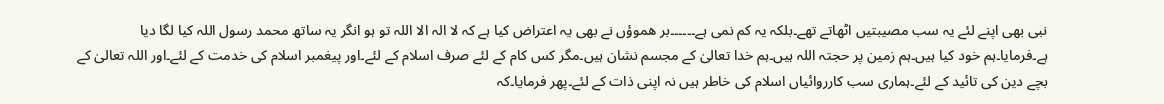نبی بھی اپنے لئے یہ سب مصیبتیں اٹھاتے تھے۔بلکہ یہ کم نمی ہے۔۔۔۔۔۔بر هموؤں نے بھی یہ اعتراض کیا ہے کہ لا الہ الا اللہ تو ہو انگر یہ ساتھ محمد رسول اللہ کیا لگا دیا ہے۔فرمایا۔ہم خود کیا ہیں۔ہم زمین پر حجتہ اللہ ہیں۔ہم خدا تعالیٰ کے مجسم نشان ہیں۔مگر کس کام کے لئے صرف اسلام کے لئے۔اور پیغمبر اسلام کی خدمت کے لئے۔اور اللہ تعالیٰ کے بچے دین کی تائید کے لئے۔ہماری سب کارروائیاں اسلام کی خاطر ہیں نہ اپنی ذات کے لئے۔پھر فرمایا۔کہ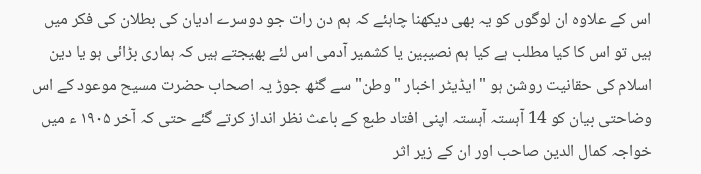اس کے علاوہ ان لوگوں کو یہ بھی دیکھنا چاہئے کہ ہم دن رات جو دوسرے ادیان کی بطلان کی فکر میں ہیں تو اس کا کیا مطلب ہے کیا ہم نصیبین یا کشمیر آدمی اس لئے بھیجتے ہیں کہ ہماری بڑائی ہو یا دین اسلام کی حقانیت روشن ہو " ایڈیٹر اخبار "وطن" سے گٹھ جوڑ یہ اصحاب حضرت مسیح موعود کے اس وضاحتی بیان کو 14 آہستہ آہستہ اپنی افتاد طبع کے باعث نظر انداز کرتے گئے حتی کہ آخر ۱۹۰۵ ء میں خواجہ کمال الدین صاحب اور ان کے زیر اثر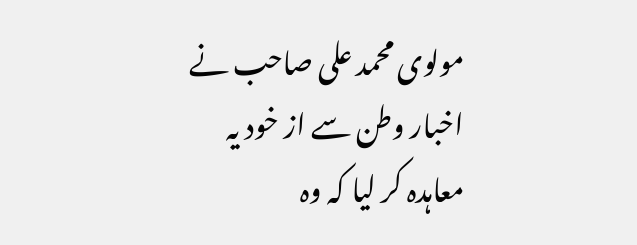مولوی محمد علی صاحب نے اخبار وطن سے از خود یہ معاہدہ کر لیا کہ وہ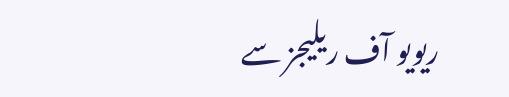ریویو آف ریلیجز سے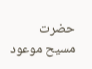حضرت مسیح موعود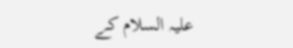علیہ السلام کے